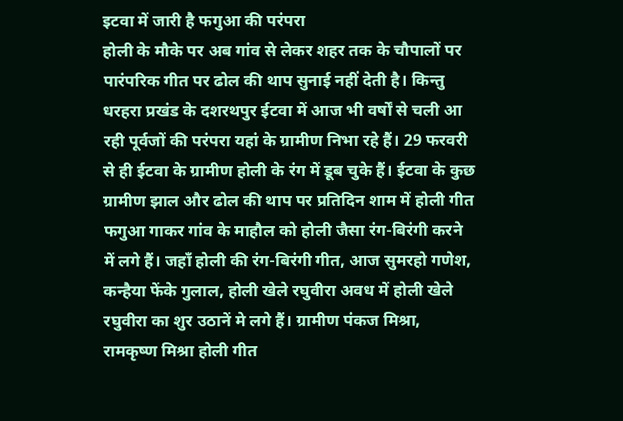इटवा में जारी है फगुआ की परंपरा
होली के मौके पर अब गांव से लेकर शहर तक के चौपालों पर पारंपरिक गीत पर ढोल की थाप सुनाई नहीं देती है। किन्तु धरहरा प्रखंड के दशरथपुर ईटवा में आज भी वर्षों से चली आ रही पूर्वजों की परंपरा यहां के ग्रामीण निभा रहे हैं। 29 फरवरी से ही ईटवा के ग्रामीण होली के रंग में डूब चुके हैं। ईटवा के कुछ ग्रामीण झाल और ढोल की थाप पर प्रतिदिन शाम में होली गीत फगुआ गाकर गांव के माहौल को होली जैसा रंग-बिरंगी करने में लगे हैं। जहाँ होली की रंग-बिरंगी गीत, आज सुमरहो गणेश, कन्हैया फेंके गुलाल, होली खेले रघुवीरा अवध में होली खेले रघुवीरा का शुर उठानें मे लगे हैं। ग्रामीण पंकज मिश्रा, रामकृष्ण मिश्रा होली गीत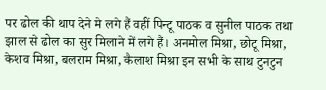पर ढोल की थाप देने मे लगे हैं वहीं पिन्टू पाठक व सुनील पाठक तथा झाल से ढोल का सुर मिलाने में लगे हैं। अनमोल मिश्रा, छोटू मिश्रा, केशव मिश्रा, बलराम मिश्रा, कैलाश मिश्रा इन सभी के साथ टुनटुन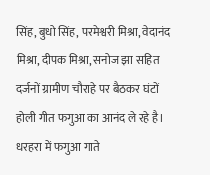सिंह, बुधो सिंह, परमेश्वरी मिश्रा, वेदानंद मिश्रा, दीपक मिश्रा, सनोज झा सहित दर्जनों ग्रामीण चौराहे पर बैठकर घंटों होली गीत फगुआ का आनंद ले रहे है।
धरहरा में फगुआ गाते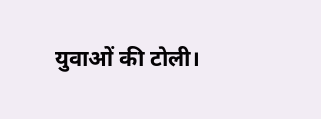युवाओं की टोली।